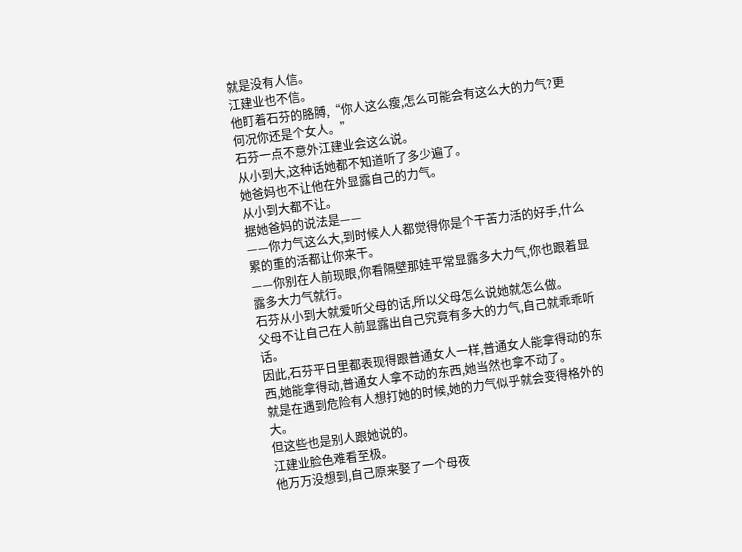就是没有人信。
江建业也不信。
他盯着石芬的胳膊,“你人这么瘦,怎么可能会有这么大的力气?更何况你还是个女人。”
石芬一点不意外江建业会这么说。
从小到大,这种话她都不知道听了多少遍了。
她爸妈也不让他在外显露自己的力气。
从小到大都不让。
据她爸妈的说法是——
——你力气这么大,到时候人人都觉得你是个干苦力活的好手,什么累的重的活都让你来干。
——你别在人前现眼,你看隔壁那娃平常显露多大力气,你也跟着显露多大力气就行。
石芬从小到大就爱听父母的话,所以父母怎么说她就怎么做。
父母不让自己在人前显露出自己究竟有多大的力气,自己就乖乖听话。
因此,石芬平日里都表现得跟普通女人一样,普通女人能拿得动的东西,她能拿得动,普通女人拿不动的东西,她当然也拿不动了。
就是在遇到危险有人想打她的时候,她的力气似乎就会变得格外的大。
但这些也是别人跟她说的。
江建业脸色难看至极。
他万万没想到,自己原来娶了一个母夜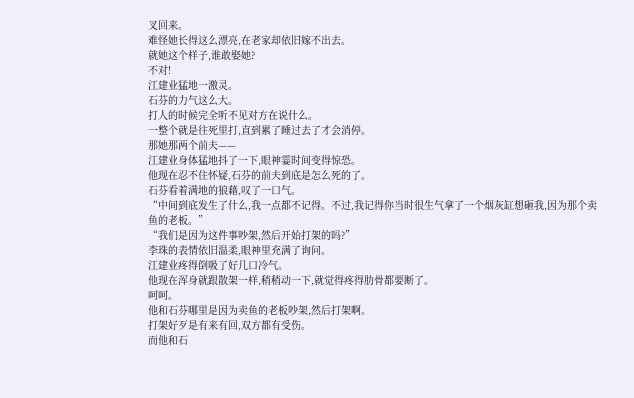叉回来。
难怪她长得这么漂亮,在老家却依旧嫁不出去。
就她这个样子,谁敢娶她?
不对!
江建业猛地一激灵。
石芬的力气这么大。
打人的时候完全听不见对方在说什么。
一整个就是往死里打,直到累了睡过去了才会消停。
那她那两个前夫——
江建业身体猛地抖了一下,眼神霎时间变得惊恐。
他现在忍不住怀疑,石芬的前夫到底是怎么死的了。
石芬看着满地的狼藉,叹了一口气。
“中间到底发生了什么,我一点都不记得。不过,我记得你当时很生气拿了一个烟灰缸想砸我,因为那个卖鱼的老板。”
“我们是因为这件事吵架,然后开始打架的吗?”
李珠的表情依旧温柔,眼神里充满了询问。
江建业疼得倒吸了好几口冷气。
他现在浑身就跟散架一样,稍稍动一下,就觉得疼得肋骨都要断了。
呵呵。
他和石芬哪里是因为卖鱼的老板吵架,然后打架啊。
打架好歹是有来有回,双方都有受伤。
而他和石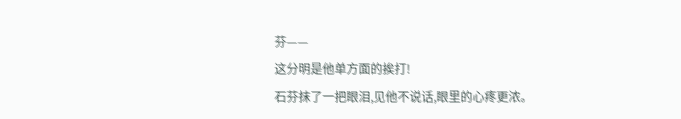芬——
这分明是他单方面的挨打!
石芬抹了一把眼泪,见他不说话,眼里的心疼更浓。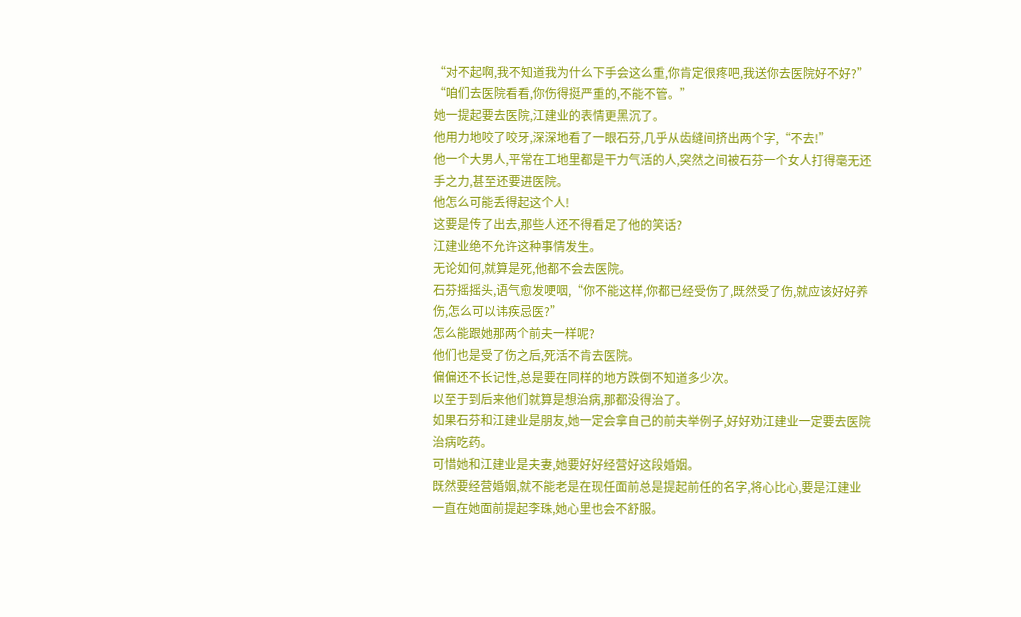“对不起啊,我不知道我为什么下手会这么重,你肯定很疼吧,我送你去医院好不好?”
“咱们去医院看看,你伤得挺严重的,不能不管。”
她一提起要去医院,江建业的表情更黑沉了。
他用力地咬了咬牙,深深地看了一眼石芬,几乎从齿缝间挤出两个字,“不去!”
他一个大男人,平常在工地里都是干力气活的人,突然之间被石芬一个女人打得毫无还手之力,甚至还要进医院。
他怎么可能丢得起这个人!
这要是传了出去,那些人还不得看足了他的笑话?
江建业绝不允许这种事情发生。
无论如何,就算是死,他都不会去医院。
石芬摇摇头,语气愈发哽咽,“你不能这样,你都已经受伤了,既然受了伤,就应该好好养伤,怎么可以讳疾忌医?”
怎么能跟她那两个前夫一样呢?
他们也是受了伤之后,死活不肯去医院。
偏偏还不长记性,总是要在同样的地方跌倒不知道多少次。
以至于到后来他们就算是想治病,那都没得治了。
如果石芬和江建业是朋友,她一定会拿自己的前夫举例子,好好劝江建业一定要去医院治病吃药。
可惜她和江建业是夫妻,她要好好经营好这段婚姻。
既然要经营婚姻,就不能老是在现任面前总是提起前任的名字,将心比心,要是江建业一直在她面前提起李珠,她心里也会不舒服。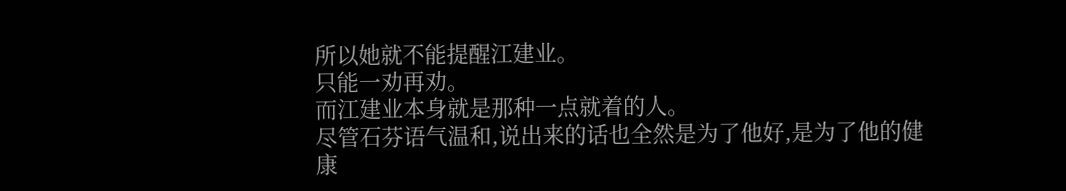所以她就不能提醒江建业。
只能一劝再劝。
而江建业本身就是那种一点就着的人。
尽管石芬语气温和,说出来的话也全然是为了他好,是为了他的健康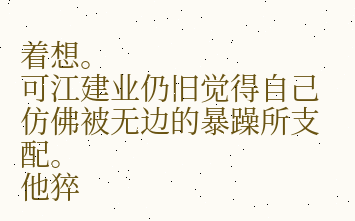着想。
可江建业仍旧觉得自己仿佛被无边的暴躁所支配。
他猝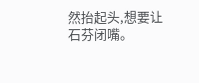然抬起头,想要让石芬闭嘴。